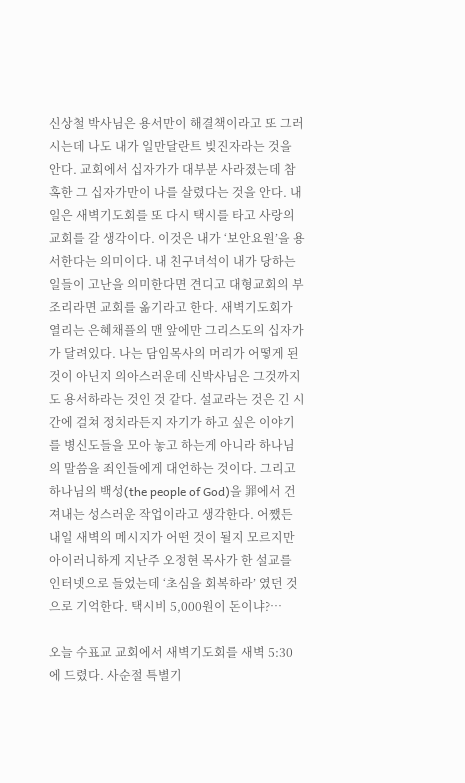신상철 박사님은 용서만이 해결책이라고 또 그러시는데 나도 내가 일만달란트 빚진자라는 것을 안다. 교회에서 십자가가 대부분 사라졌는데 참혹한 그 십자가만이 나를 살렸다는 것을 안다. 내일은 새벽기도회를 또 다시 택시를 타고 사랑의교회를 갈 생각이다. 이것은 내가 ‘보안요원’을 용서한다는 의미이다. 내 친구녀석이 내가 당하는 일들이 고난을 의미한다면 견디고 대형교회의 부조리라면 교회를 옮기라고 한다. 새벽기도회가 열리는 은혜채플의 맨 앞에만 그리스도의 십자가가 달려있다. 나는 담임목사의 머리가 어떻게 된 것이 아닌지 의아스러운데 신박사님은 그것까지도 용서하라는 것인 것 같다. 설교라는 것은 긴 시간에 걸쳐 정치라든지 자기가 하고 싶은 이야기를 병신도들을 모아 놓고 하는게 아니라 하나님의 말씀을 죄인들에게 대언하는 것이다. 그리고 하나님의 백성(the people of God)을 罪에서 건져내는 성스러운 작업이라고 생각한다. 어쨌든 내일 새벽의 메시지가 어떤 것이 될지 모르지만 아이러니하게 지난주 오정현 목사가 한 설교를 인터넷으로 들었는데 ‘초심을 회복하라’ 였던 것으로 기억한다. 택시비 5,000원이 돈이냐?…

오늘 수표교 교회에서 새벽기도회를 새벽 5:30 에 드렸다. 사순절 특별기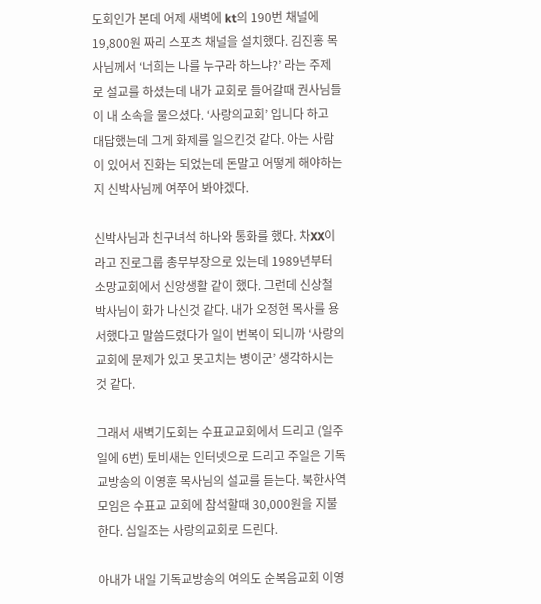도회인가 본데 어제 새벽에 kt의 190번 채널에 19,800원 짜리 스포츠 채널을 설치했다. 김진홍 목사님께서 ‘너희는 나를 누구라 하느냐?’ 라는 주제로 설교를 하셨는데 내가 교회로 들어갈때 권사님들이 내 소속을 물으셨다. ‘사랑의교회’ 입니다 하고 대답했는데 그게 화제를 일으킨것 같다. 아는 사람이 있어서 진화는 되었는데 돈말고 어떻게 해야하는지 신박사님께 여쭈어 봐야겠다.

신박사님과 친구녀석 하나와 통화를 했다. 차XX이라고 진로그룹 총무부장으로 있는데 1989년부터 소망교회에서 신앙생활 같이 했다. 그런데 신상철 박사님이 화가 나신것 같다. 내가 오정현 목사를 용서했다고 말씀드렸다가 일이 번복이 되니까 ‘사랑의교회에 문제가 있고 못고치는 병이군’ 생각하시는 것 같다.

그래서 새벽기도회는 수표교교회에서 드리고 (일주일에 6번) 토비새는 인터넷으로 드리고 주일은 기독교방송의 이영훈 목사님의 설교를 듣는다. 북한사역 모임은 수표교 교회에 참석할때 30,000원을 지불한다. 십일조는 사랑의교회로 드린다.

아내가 내일 기독교방송의 여의도 순복음교회 이영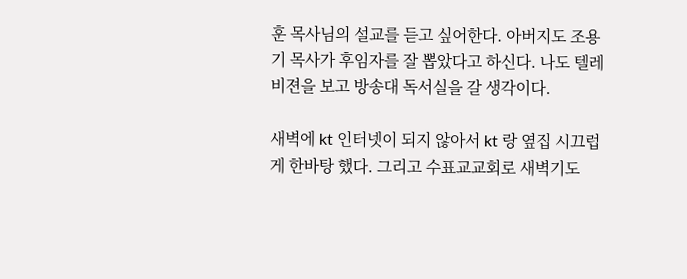훈 목사님의 설교를 듣고 싶어한다. 아버지도 조용기 목사가 후임자를 잘 뽑았다고 하신다. 나도 텔레비젼을 보고 방송대 독서실을 갈 생각이다.

새벽에 kt 인터넷이 되지 않아서 kt 랑 옆집 시끄럽게 한바탕 했다. 그리고 수표교교회로 새벽기도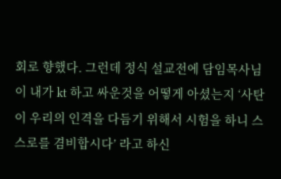회로 향했다. 그런데 정식 설교전에 담임목사님이 내가 kt 하고 싸운것을 어떻게 아셨는지 ‘사탄이 우리의 인격을 다듬기 위해서 시험을 하니 스스로를 겸비합시다’ 라고 하신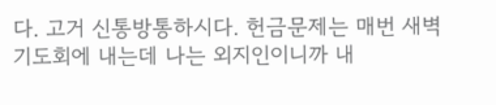다. 고거 신통방통하시다. 헌금문제는 매번 새벽기도회에 내는데 나는 외지인이니까 내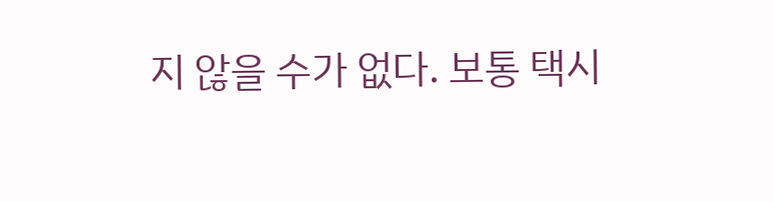지 않을 수가 없다. 보통 택시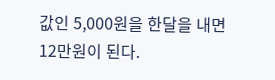값인 5,000원을 한달을 내면 12만원이 된다.